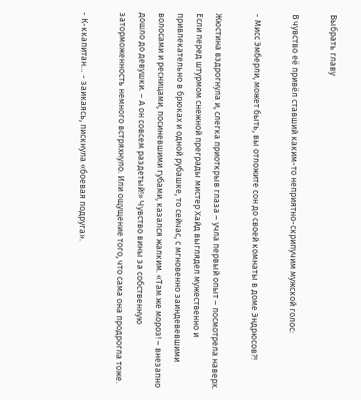Выбрать главу

В чувство её привёл ставший каким-то неприятно-скрипучим мужской голос:

- Мисс Эмберли, может быть, вы отложите сон до своей комнаты в доме Эндрюсов?!

Жюстина вздрогнула и, слегка приоткрыв глаза – учла первый опыт – посмотрела наверх. Если перед штурмом снежной преграды мистер Хайд выглядел мужественно и привлекательно в брюках и одной рубашке, то сейчас, с мгновенно заиндевевшими волосами и ресницами, посиневшими губами, казался жалким. «Там же мороз! – внезапно дошло до девушки. – А он совсем раздетый!» Чувство вины за собственную заторможенность немного встряхнуло. Или ощущение того, что сама она продрогла тоже.

- К-ккапитан… - заикаясь, пискнула «боевая подруга».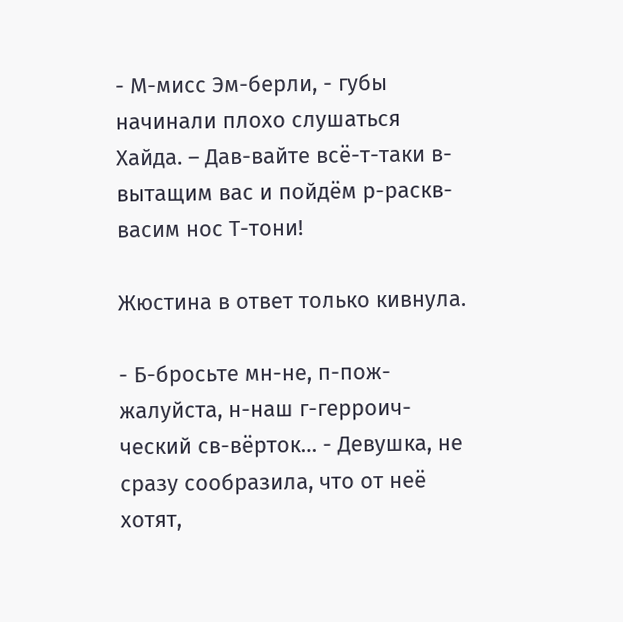- М-мисс Эм-берли, - губы начинали плохо слушаться Хайда. – Дав-вайте всё-т-таки в-вытащим вас и пойдём р-раскв-васим нос Т-тони!

Жюстина в ответ только кивнула.

- Б-бросьте мн-не, п-пож-жалуйста, н-наш г-герроич-ческий св-вёрток… - Девушка, не сразу сообразила, что от неё хотят,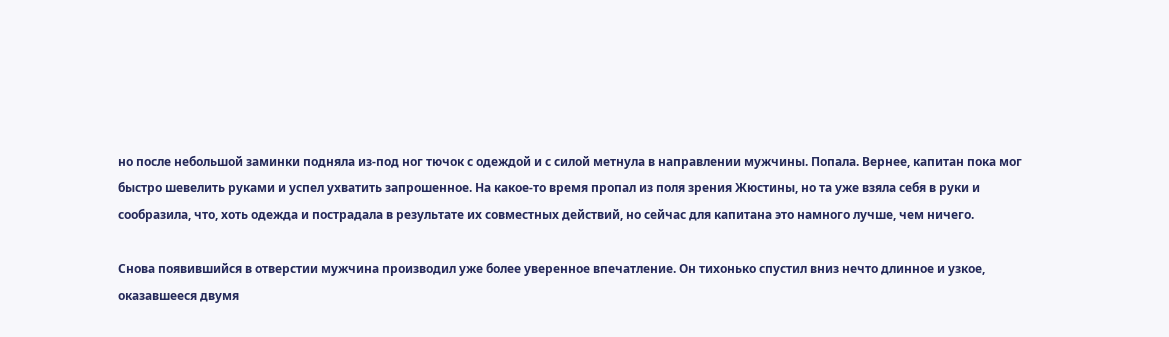но после небольшой заминки подняла из-под ног тючок с одеждой и с силой метнула в направлении мужчины. Попала. Вернее, капитан пока мог быстро шевелить руками и успел ухватить запрошенное. На какое-то время пропал из поля зрения Жюстины, но та уже взяла себя в руки и сообразила, что, хоть одежда и пострадала в результате их совместных действий, но сейчас для капитана это намного лучше, чем ничего.

Снова появившийся в отверстии мужчина производил уже более уверенное впечатление. Он тихонько спустил вниз нечто длинное и узкое, оказавшееся двумя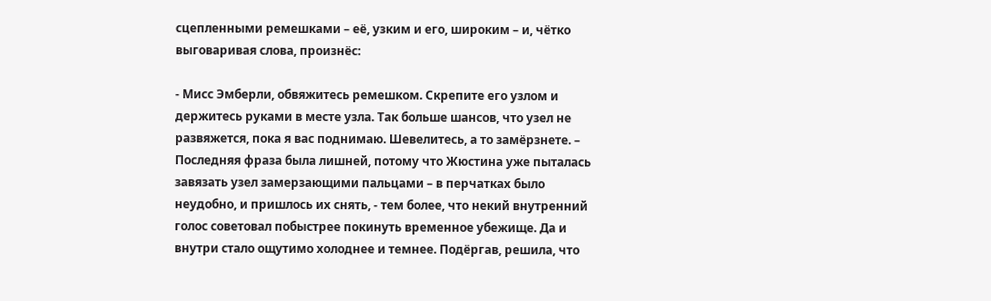сцепленными ремешками – её, узким и его, широким – и, чётко выговаривая слова, произнёс:

- Мисс Эмберли, обвяжитесь ремешком. Скрепите его узлом и держитесь руками в месте узла. Так больше шансов, что узел не развяжется, пока я вас поднимаю. Шевелитесь, а то замёрзнете. – Последняя фраза была лишней, потому что Жюстина уже пыталась завязать узел замерзающими пальцами – в перчатках было неудобно, и пришлось их снять, - тем более, что некий внутренний голос советовал побыстрее покинуть временное убежище. Да и внутри стало ощутимо холоднее и темнее. Подёргав, решила, что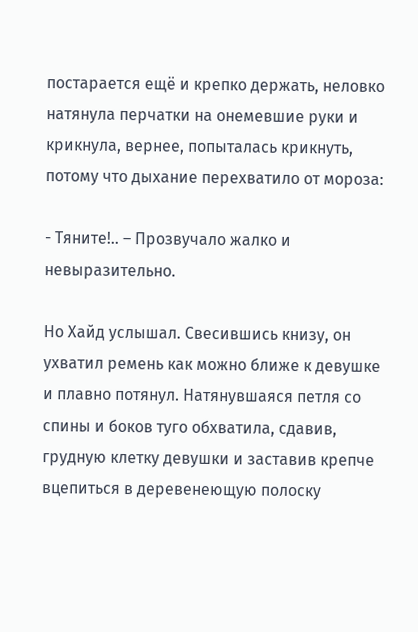постарается ещё и крепко держать, неловко натянула перчатки на онемевшие руки и крикнула, вернее, попыталась крикнуть, потому что дыхание перехватило от мороза:

- Тяните!.. – Прозвучало жалко и невыразительно.

Но Хайд услышал. Свесившись книзу, он ухватил ремень как можно ближе к девушке и плавно потянул. Натянувшаяся петля со спины и боков туго обхватила, сдавив, грудную клетку девушки и заставив крепче вцепиться в деревенеющую полоску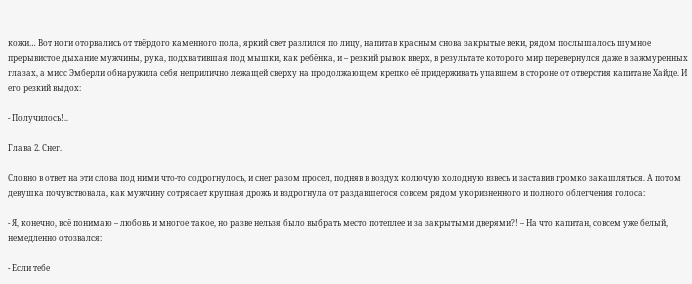кожи… Вот ноги оторвались от твёрдого каменного пола, яркий свет разлился по лицу, напитав красным снова закрытые веки, рядом послышалось шумное прерывистое дыхание мужчины, рука, подхватившая под мышки, как ребёнка, и – резкий рывок вверх, в результате которого мир перевернулся даже в зажмуренных глазах, а мисс Эмберли обнаружила себя неприлично лежащей сверху на продолжающем крепко её придерживать упавшем в стороне от отверстия капитане Хайде. И его резкий выдох:

- Получилось!..

Глава 2. Снег.

Словно в ответ на эти слова под ними что-то содрогнулось, и снег разом просел, подняв в воздух колючую холодную взвесь и заставив громко закашляться. А потом девушка почувствовала, как мужчину сотрясает крупная дрожь и вздрогнула от раздавшегося совсем рядом укоризненного и полного облегчения голоса:

- Я, конечно, всё понимаю – любовь и многое такое, но разве нельзя было выбрать место потеплее и за закрытыми дверями?! – На что капитан, совсем уже белый, немедленно отозвался:

- Если тебе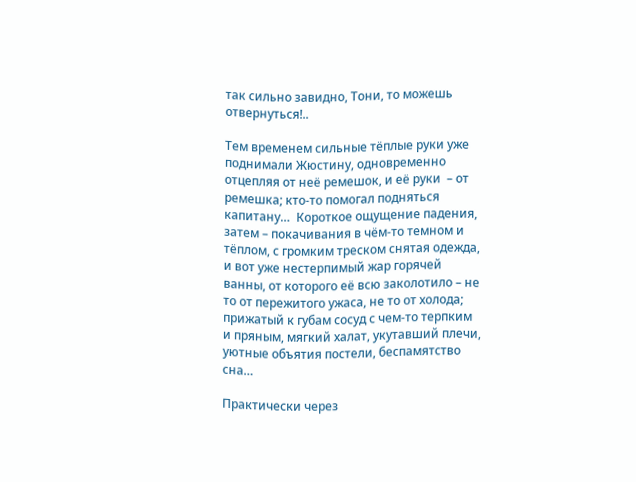так сильно завидно, Тони, то можешь отвернуться!..

Тем временем сильные тёплые руки уже поднимали Жюстину, одновременно отцепляя от неё ремешок, и её руки  – от ремешка; кто-то помогал подняться капитану…  Короткое ощущение падения, затем – покачивания в чём-то темном и тёплом, с громким треском снятая одежда, и вот уже нестерпимый жар горячей ванны, от которого её всю заколотило – не то от пережитого ужаса, не то от холода; прижатый к губам сосуд с чем-то терпким и пряным, мягкий халат, укутавший плечи, уютные объятия постели, беспамятство сна…

Практически через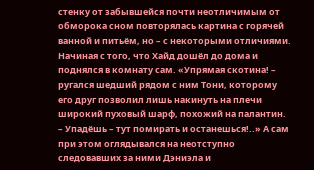стенку от забывшейся почти неотличимым от обморока сном повторялась картина с горячей ванной и питьём, но – с некоторыми отличиями. Начиная с того, что Хайд дошёл до дома и поднялся в комнату сам. «Упрямая скотина! – ругался шедший рядом с ним Тони, которому его друг позволил лишь накинуть на плечи широкий пуховый шарф, похожий на палантин. – Упадёшь – тут помирать и останешься!..» А сам при этом оглядывался на неотступно следовавших за ними Дэниэла и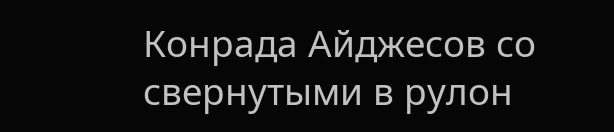Конрада Айджесов со свернутыми в рулон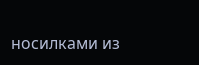носилками из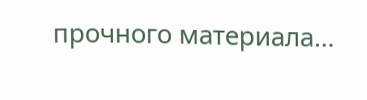прочного материала…